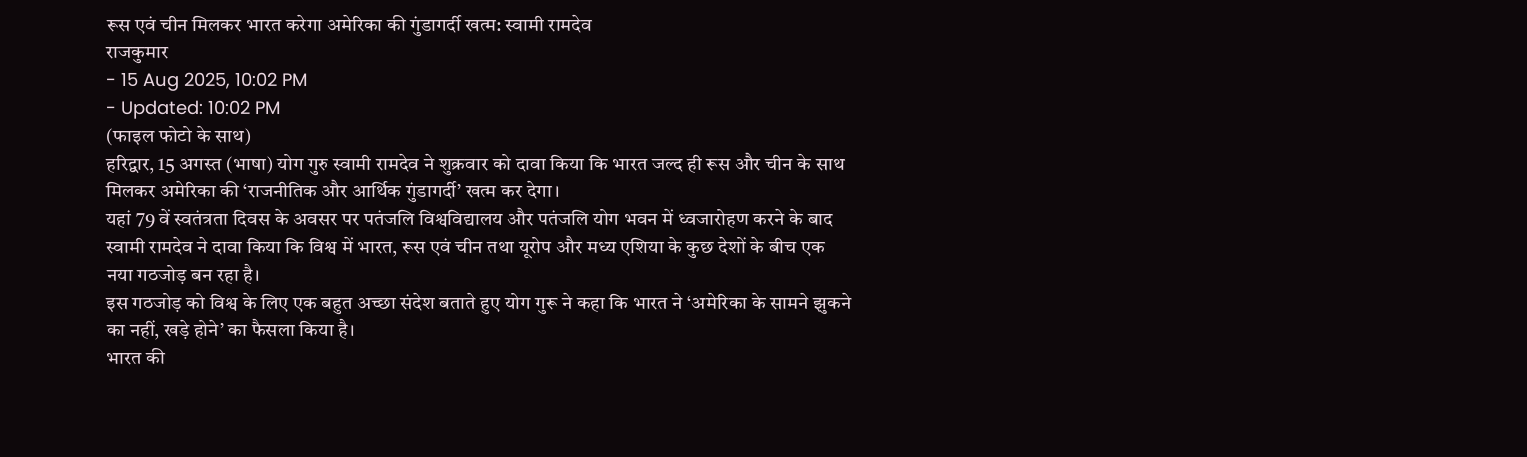रूस एवं चीन मिलकर भारत करेगा अमेरिका की गुंडागर्दी खत्म: स्वामी रामदेव
राजकुमार
- 15 Aug 2025, 10:02 PM
- Updated: 10:02 PM
(फाइल फोटो के साथ)
हरिद्वार, 15 अगस्त (भाषा) योग गुरु स्वामी रामदेव ने शुक्रवार को दावा किया कि भारत जल्द ही रूस और चीन के साथ मिलकर अमेरिका की ‘राजनीतिक और आर्थिक गुंडागर्दी’ खत्म कर देगा।
यहां 79 वें स्वतंत्रता दिवस के अवसर पर पतंजलि विश्वविद्यालय और पतंजलि योग भवन में ध्वजारोहण करने के बाद स्वामी रामदेव ने दावा किया कि विश्व में भारत, रूस एवं चीन तथा यूरोप और मध्य एशिया के कुछ देशों के बीच एक नया गठजोड़ बन रहा है।
इस गठजोड़ को विश्व के लिए एक बहुत अच्छा संदेश बताते हुए योग गुरू ने कहा कि भारत ने ‘अमेरिका के सामने झुकने का नहीं, खड़े होने’ का फैसला किया है।
भारत की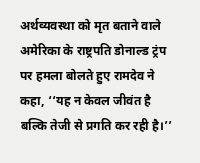अर्थव्यवस्था को मृत बताने वाले अमेरिका के राष्ट्रपति डोनाल्ड ट्रंप पर हमला बोलते हुए रामदेव ने कहा, ‘‘यह न केवल जीवंत है बल्कि तेजी से प्रगति कर रही है।’’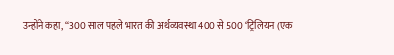उन्होंने कहा, ‘‘300 साल पहले भारत की अर्थव्यवस्था 400 से 500 ‘ट्रिलियन (एक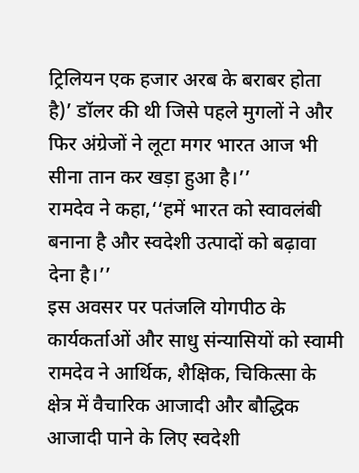ट्रिलियन एक हजार अरब के बराबर होता है)’ डॉलर की थी जिसे पहले मुगलों ने और फिर अंग्रेजों ने लूटा मगर भारत आज भी सीना तान कर खड़ा हुआ है।’’
रामदेव ने कहा,‘‘हमें भारत को स्वावलंबी बनाना है और स्वदेशी उत्पादों को बढ़ावा देना है।’’
इस अवसर पर पतंजलि योगपीठ के कार्यकर्ताओं और साधु संन्यासियों को स्वामी रामदेव ने आर्थिक, शैक्षिक, चिकित्सा के क्षेत्र में वैचारिक आजादी और बौद्धिक आजादी पाने के लिए स्वदेशी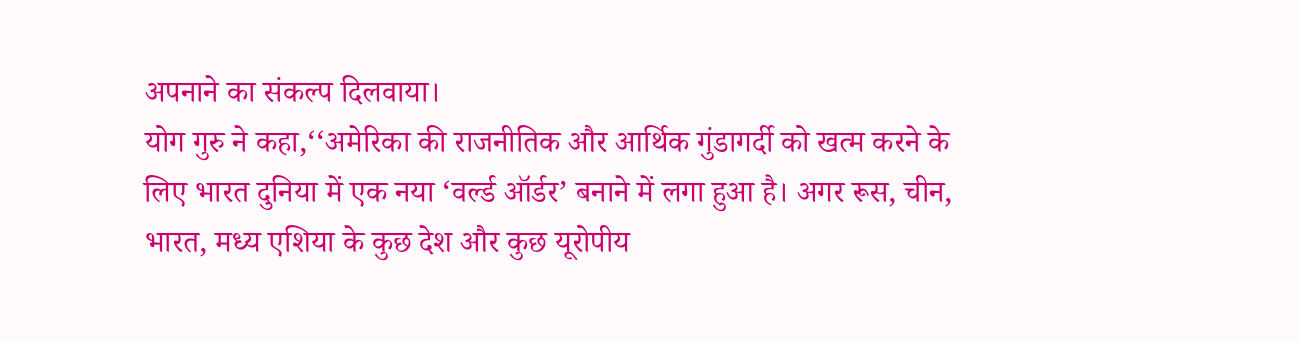अपनाने का संकल्प दिलवाया।
योग गुरु ने कहा,‘‘अमेरिका की राजनीतिक और आर्थिक गुंडागर्दी को खत्म करने के लिए भारत दुनिया में एक नया ‘वर्ल्ड ऑर्डर’ बनाने में लगा हुआ है। अगर रूस, चीन, भारत, मध्य एशिया के कुछ देश और कुछ यूरोपीय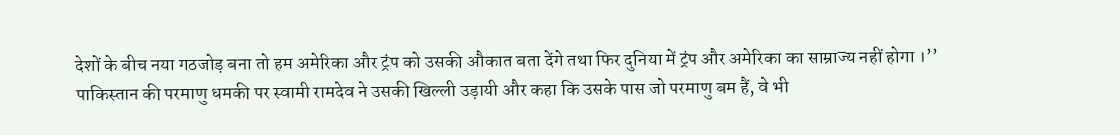देशों के बीच नया गठजोड़ बना तो हम अमेरिका और ट्रंप को उसकी औकात बता देंगे तथा फिर दुनिया में ट्रंप और अमेरिका का साम्राज्य नहीं होगा ।’’
पाकिस्तान की परमाणु धमकी पर स्वामी रामदेव ने उसकी खिल्ली उड़ायी और कहा कि उसके पास जो परमाणु बम हैं, वे भी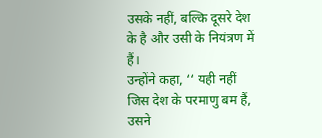उसके नहीं, बल्कि दूसरे देश के है और उसी के नियंत्रण में हैं।
उन्होंने कहा, ‘‘ यही नहीं जिस देश के परमाणु बम हैं, उसने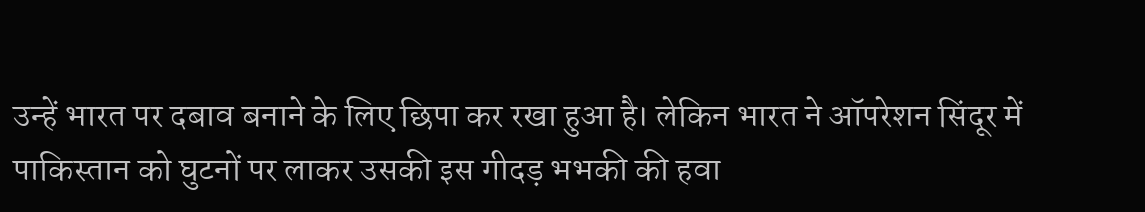उन्हें भारत पर दबाव बनाने के लिए छिपा कर रखा हुआ है। लेकिन भारत ने ऑपरेशन सिंदूर में पाकिस्तान को घुटनों पर लाकर उसकी इस गीदड़ भभकी की हवा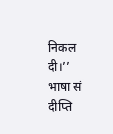निकल दी।’’
भाषा सं दीप्ति